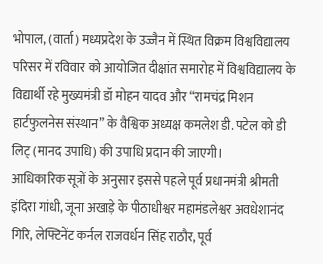भोपाल, (वार्ता) मध्यप्रदेश के उज्जैन में स्थित विक्रम विश्वविद्यालय परिसर में रविवार को आयोजित दीक्षांत समारोह में विश्वविद्यालय के विद्यार्थी रहे मुख्यमंत्री डॉ मोहन यादव और “रामचंद्र मिशन हार्टफुलनेस संस्थान” के वैश्विक अध्यक्ष कमलेश डी. पटेल को डी लिट् (मानद उपाधि) की उपाधि प्रदान की जाएगी।
आधिकारिक सूत्रों के अनुसार इससे पहले पूर्व प्रधानमंत्री श्रीमती इंदिरा गांधी, जूना अखाड़े के पीठाधीश्वर महामंडलेश्वर अवधेशानंद गिरि, लेफ्टिनेंट कर्नल राजवर्धन सिंह राठौर, पूर्व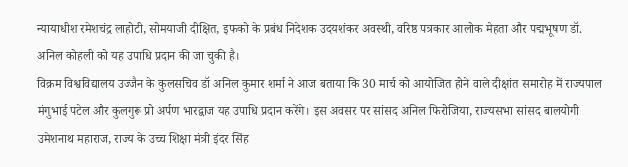न्यायाधीश रमेशचंद्र लाहोटी, सोमयाजी दीक्षित, इफको के प्रबंध निदेशक उदयशंकर अवस्थी, वरिष्ठ पत्रकार आलोक मेहता और पद्मभूषण डॉ. अनिल कोहली को यह उपाधि प्रदान की जा चुकी है।
विक्रम विश्वविद्यालय उज्जैन के कुलसचिव डॉ अनिल कुमार शर्मा ने आज बताया कि 30 मार्च को आयोजित होने वाले दीक्षांत समारोह में राज्यपाल मंगुभाई पटेल और कुलगुरू प्रो अर्पण भारद्वाज यह उपाधि प्रदान करेंगे। इस अवसर पर सांसद अनिल फिरोजिया, राज्यसभा सांसद बालयोगी उमेशनाथ महाराज, राज्य के उच्च शिक्षा मंत्री इंदर सिंह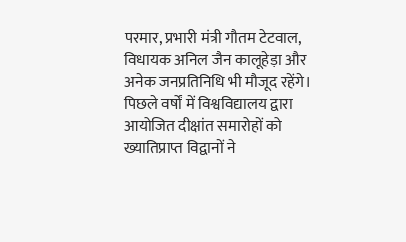परमार, प्रभारी मंत्री गौतम टेटवाल, विधायक अनिल जैन कालूहेड़ा और अनेक जनप्रतिनिधि भी मौजूद रहेंगे।
पिछले वर्षों में विश्वविद्यालय द्वारा आयोजित दीक्षांत समारोहों को ख्यातिप्राप्त विद्वानों ने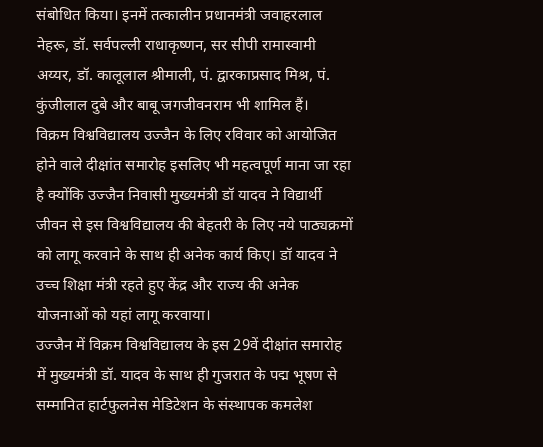संबोधित किया। इनमें तत्कालीन प्रधानमंत्री जवाहरलाल नेहरू, डॉ. सर्वपल्ली राधाकृष्णन, सर सीपी रामास्वामी अय्यर, डॉ. कालूलाल श्रीमाली, पं. द्वारकाप्रसाद मिश्र, पं. कुंजीलाल दुबे और बाबू जगजीवनराम भी शामिल हैं।
विक्रम विश्वविद्यालय उज्जैन के लिए रविवार को आयोजित होने वाले दीक्षांत समारोह इसलिए भी महत्वपूर्ण माना जा रहा है क्योंकि उज्जैन निवासी मुख्यमंत्री डॉ यादव ने विद्यार्थी जीवन से इस विश्वविद्यालय की बेहतरी के लिए नये पाठ्यक्रमों को लागू करवाने के साथ ही अनेक कार्य किए। डॉ यादव ने उच्च शिक्षा मंत्री रहते हुए केंद्र और राज्य की अनेक योजनाओं को यहां लागू करवाया।
उज्जैन में विक्रम विश्वविद्यालय के इस 29वें दीक्षांत समारोह में मुख्यमंत्री डॉ. यादव के साथ ही गुजरात के पद्म भूषण से सम्मानित हार्टफुलनेस मेडिटेशन के संस्थापक कमलेश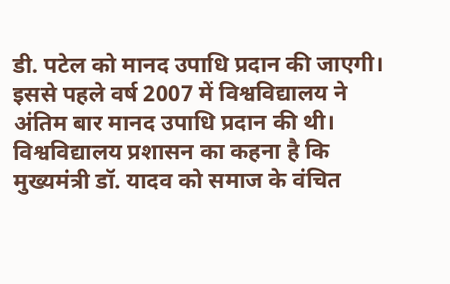डी. पटेल को मानद उपाधि प्रदान की जाएगी। इससे पहले वर्ष 2007 में विश्वविद्यालय ने अंतिम बार मानद उपाधि प्रदान की थी।
विश्वविद्यालय प्रशासन का कहना है कि मुख्यमंत्री डॉ. यादव को समाज के वंचित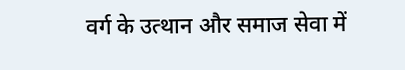वर्ग के उत्थान और समाज सेवा में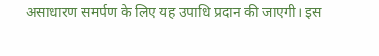असाधारण समर्पण के लिए यह उपाधि प्रदान की जाएगी। इस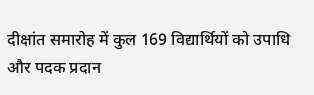दीक्षांत समारोह में कुल 169 विद्यार्थियों को उपाधि और पदक प्रदान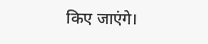किए जाएंगे।